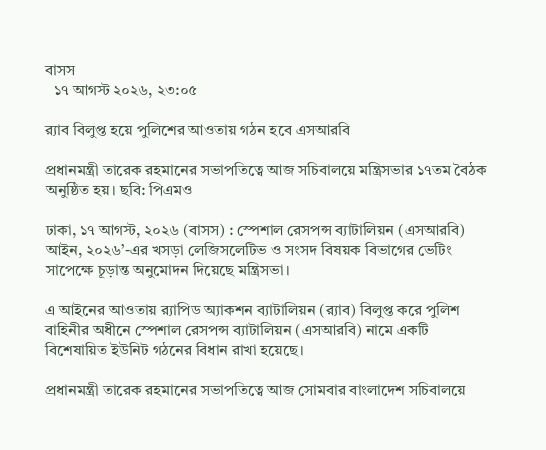বাসস
  ১৭ আগস্ট ২০২৬, ২৩:০৫

র‌্যাব বিলুপ্ত হয়ে পুলিশের আওতায় গঠন হবে এসআরবি

প্রধানমন্ত্রী তারেক রহমানের সভাপতিত্বে আজ সচিবালয়ে মন্ত্রিসভার ১৭তম বৈঠক অনুষ্ঠিত হয়। ছবি: পিএমও

ঢাকা, ১৭ আগস্ট, ২০২৬ (বাসস) : স্পেশাল রেসপন্স ব্যাটালিয়ন (এসআরবি) আইন, ২০২৬’-এর খসড়া লেজিসলেটিভ ও সংসদ বিষয়ক বিভাগের ভেটিং সাপেক্ষে চূড়ান্ত অনুমোদন দিয়েছে মন্ত্রিসভা।

এ আইনের আওতায় র‌্যাপিড অ্যাকশন ব্যাটালিয়ন (র‌্যাব) বিলুপ্ত করে পুলিশ বাহিনীর অধীনে স্পেশাল রেসপন্স ব্যাটালিয়ন (এসআরবি) নামে একটি বিশেষায়িত ইউনিট গঠনের বিধান রাখা হয়েছে।

প্রধানমন্ত্রী তারেক রহমানের সভাপতিত্বে আজ সোমবার বাংলাদেশ সচিবালয়ে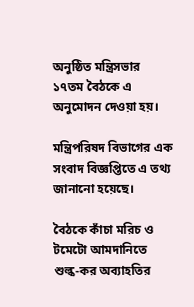অনুষ্ঠিত মন্ত্রিসভার ১৭তম বৈঠকে এ অনুমোদন দেওয়া হয়।

মন্ত্রিপরিষদ বিভাগের এক সংবাদ বিজ্ঞপ্তিতে এ তথ্য জানানো হয়েছে।

বৈঠকে কাঁচা মরিচ ও টমেটো আমদানিতে শুল্ক-কর অব্যাহতির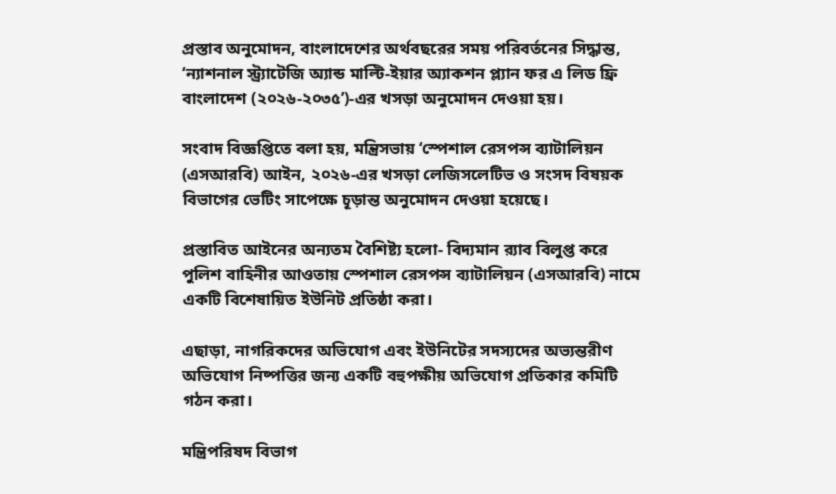প্রস্তাব অনুমোদন, বাংলাদেশের অর্থবছরের সময় পরিবর্তনের সিদ্ধান্ত, ‘ন্যাশনাল স্ট্র্যাটেজি অ্যান্ড মাল্টি-ইয়ার অ্যাকশন প্ল্যান ফর এ লিড ফ্রি বাংলাদেশ (২০২৬-২০৩৫’)-এর খসড়া অনুমোদন দেওয়া হয়।

সংবাদ বিজ্ঞপ্তিতে বলা হয়, মন্ত্রিসভায় ‘স্পেশাল রেসপন্স ব্যাটালিয়ন (এসআরবি) আইন, ২০২৬-এর খসড়া লেজিসলেটিভ ও সংসদ বিষয়ক বিভাগের ভেটিং সাপেক্ষে চূড়ান্ত অনুমোদন দেওয়া হয়েছে।

প্রস্তাবিত আইনের অন্যতম বৈশিষ্ট্য হলো- বিদ্যমান র‌্যাব বিলুপ্ত করে পুলিশ বাহিনীর আওতায় স্পেশাল রেসপন্স ব্যাটালিয়ন (এসআরবি) নামে একটি বিশেষায়িত ইউনিট প্রতিষ্ঠা করা।

এছাড়া, নাগরিকদের অভিযোগ এবং ইউনিটের সদস্যদের অভ্যন্তরীণ অভিযোগ নিষ্পত্তির জন্য একটি বহুপক্ষীয় অভিযোগ প্রতিকার কমিটি গঠন করা।

মন্ত্রিপরিষদ বিভাগ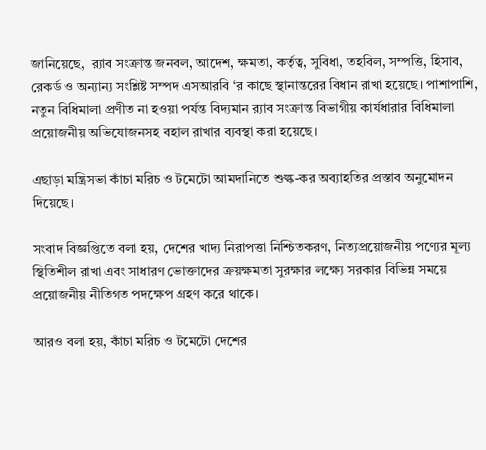জানিয়েছে,  র‌্যাব সংক্রান্ত জনবল, আদেশ, ক্ষমতা, কর্তৃত্ব, সুবিধা, তহবিল, সম্পত্তি, হিসাব, রেকর্ড ও অন্যান্য সংশ্লিষ্ট সম্পদ এসআরবি ‘র কাছে স্থানান্তরের বিধান রাখা হয়েছে। পাশাপাশি, নতুন বিধিমালা প্রণীত না হওয়া পর্যন্ত বিদ্যমান র‌্যাব সংক্রান্ত বিভাগীয় কার্যধারার বিধিমালা প্রয়োজনীয় অভিযোজনসহ বহাল রাখার ব্যবস্থা করা হয়েছে।

এছাড়া মন্ত্রিসভা কাঁচা মরিচ ও টমেটো আমদানিতে শুল্ক-কর অব্যাহতির প্রস্তাব অনুমোদন দিয়েছে।

সংবাদ বিজ্ঞপ্তিতে বলা হয়, দেশের খাদ্য নিরাপত্তা নিশ্চিতকরণ, নিত্যপ্রয়োজনীয় পণ্যের মূল্য স্থিতিশীল রাখা এবং সাধারণ ভোক্তাদের ক্রয়ক্ষমতা সুরক্ষার লক্ষ্যে সরকার বিভিন্ন সময়ে প্রয়োজনীয় নীতিগত পদক্ষেপ গ্রহণ করে থাকে।

আরও বলা হয়, কাঁচা মরিচ ও টমেটো দেশের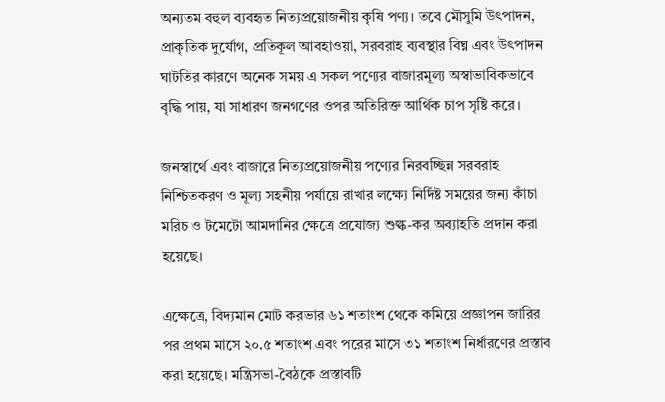অন্যতম বহুল ব্যবহৃত নিত্যপ্রয়োজনীয় কৃষি পণ্য। তবে মৌসুমি উৎপাদন, প্রাকৃতিক দুর্যোগ, প্রতিকূল আবহাওয়া, সরবরাহ ব্যবস্থার বিঘ্ন এবং উৎপাদন ঘাটতির কারণে অনেক সময় এ সকল পণ্যের বাজারমূল্য অস্বাভাবিকভাবে বৃদ্ধি পায়, যা সাধারণ জনগণের ওপর অতিরিক্ত আর্থিক চাপ সৃষ্টি করে।

জনস্বার্থে এবং বাজারে নিত্যপ্রয়োজনীয় পণ্যের নিরবচ্ছিন্ন সরবরাহ নিশ্চিতকরণ ও মূল্য সহনীয় পর্যায়ে রাখার লক্ষ্যে নির্দিষ্ট সময়ের জন্য কাঁচা মরিচ ও টমেটো আমদানির ক্ষেত্রে প্রযোজ্য শুল্ক-কর অব্যাহতি প্রদান করা হয়েছে।

এক্ষেত্রে, বিদ্যমান মোট করভার ৬১ শতাংশ থেকে কমিয়ে প্রজ্ঞাপন জারির পর প্রথম মাসে ২০.৫ শতাংশ এবং পরের মাসে ৩১ শতাংশ নির্ধারণের প্রস্তাব করা হয়েছে। মন্ত্রিসভা-বৈঠকে প্রস্তাবটি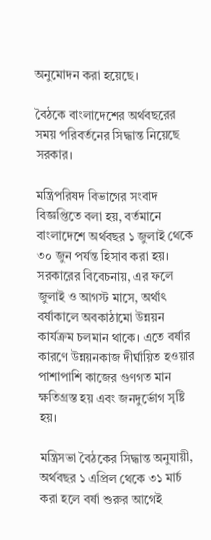অনুমোদন করা হয়েছে।

বৈঠকে বাংলাদেশের অর্থবছরের সময় পরিবর্তনের সিদ্ধান্ত নিয়েছে সরকার।

মন্ত্রিপরিষদ বিভাগের সংবাদ বিজ্ঞপ্তিতে বলা হয়, বর্তমানে বাংলাদেশে অর্থবছর ১ জুলাই থেকে ৩০ জুন পর্যন্ত হিসাব করা হয়। সরকারের বিবেচনায়, এর ফলে জুলাই ও আগস্ট মাসে, অর্থাৎ বর্ষাকালে অবকাঠামো উন্নয়ন কার্যক্রম চলমান থাকে। এতে বর্ষার কারণে উন্নয়নকাজ দীর্ঘায়িত হওয়ার পাশাপাশি কাজের গুণগত মান ক্ষতিগ্রস্ত হয় এবং জনদুর্ভোগ সৃষ্টি হয়।

মন্ত্রিসভা বৈঠকের সিদ্ধান্ত অনুযায়ী, অর্থবছর ১ এপ্রিল থেকে ৩১ মার্চ করা হলে বর্ষা শুরুর আগেই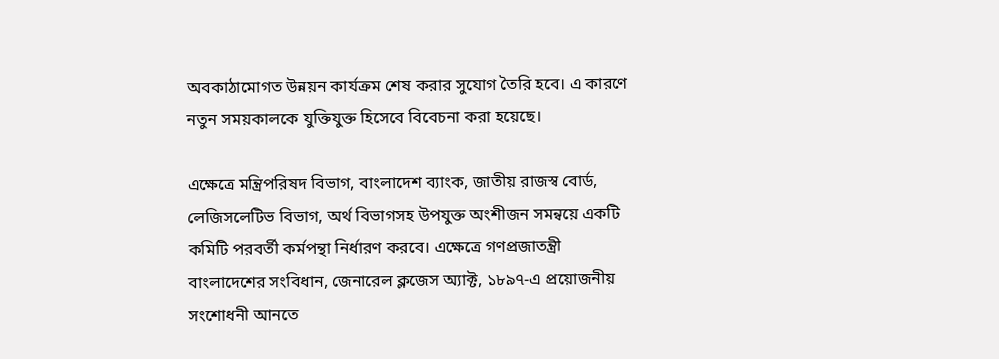অবকাঠামোগত উন্নয়ন কার্যক্রম শেষ করার সুযোগ তৈরি হবে। এ কারণে নতুন সময়কালকে যুক্তিযুক্ত হিসেবে বিবেচনা করা হয়েছে।

এক্ষেত্রে মন্ত্রিপরিষদ বিভাগ, বাংলাদেশ ব্যাংক, জাতীয় রাজস্ব বোর্ড, লেজিসলেটিভ বিভাগ, অর্থ বিভাগসহ উপযুক্ত অংশীজন সমন্বয়ে একটি কমিটি পরবর্তী কর্মপন্থা নির্ধারণ করবে। এক্ষেত্রে গণপ্রজাতন্ত্রী বাংলাদেশের সংবিধান, জেনারেল ক্লজেস অ্যাক্ট, ১৮৯৭-এ প্রয়োজনীয় সংশোধনী আনতে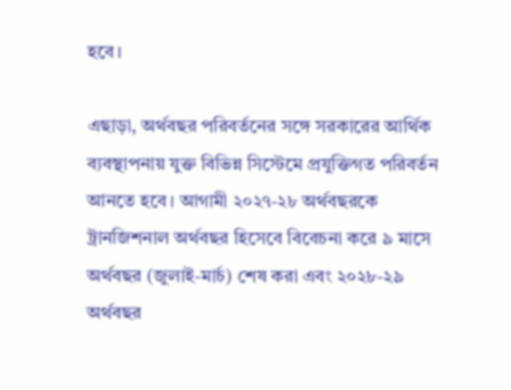হবে।

এছাড়া, অর্থবছর পরিবর্তনের সঙ্গে সরকারের আর্থিক ব্যবস্থাপনায় যুক্ত বিভিন্ন সিস্টেমে প্রযুক্তিগত পরিবর্তন আনতে হবে। আগামী ২০২৭-২৮ অর্থবছরকে ট্রানজিশনাল অর্থবছর হিসেবে বিবেচনা করে ৯ মাসে অর্থবছর (জুলাই-মার্চ) শেষ করা এবং ২০২৮-২৯ অর্থবছর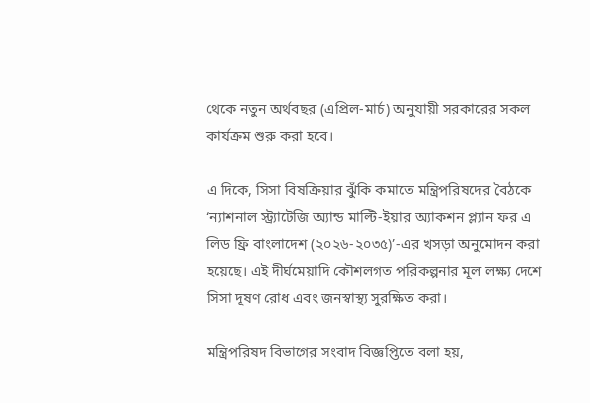থেকে নতুন অর্থবছর (এপ্রিল-মার্চ) অনুযায়ী সরকারের সকল কার্যক্রম শুরু করা হবে।

এ দিকে, সিসা বিষক্রিয়ার ঝুঁকি কমাতে মন্ত্রিপরিষদের বৈঠকে ‘ন্যাশনাল স্ট্র্যাটেজি অ্যান্ড মাল্টি-ইয়ার অ্যাকশন প্ল্যান ফর এ লিড ফ্রি বাংলাদেশ (২০২৬-২০৩৫)’-এর খসড়া অনুমোদন করা হয়েছে। এই দীর্ঘমেয়াদি কৌশলগত পরিকল্পনার মূল লক্ষ্য দেশে সিসা দূষণ রোধ এবং জনস্বাস্থ্য সুরক্ষিত করা।

মন্ত্রিপরিষদ বিভাগের সংবাদ বিজ্ঞপ্তিতে বলা হয়,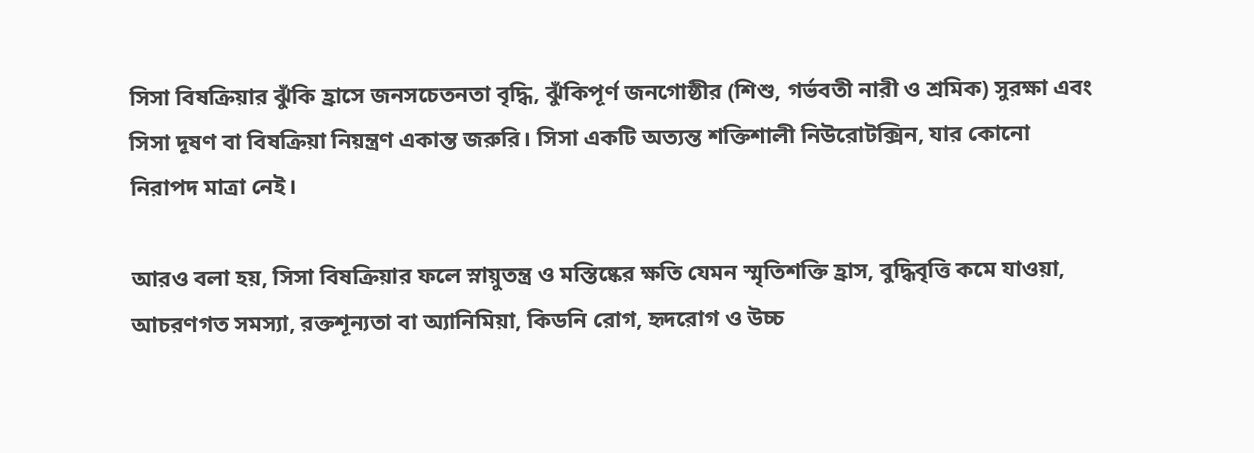সিসা বিষক্রিয়ার ঝুঁকি হ্রাসে জনসচেতনতা বৃদ্ধি, ঝুঁকিপূর্ণ জনগোষ্ঠীর (শিশু, গর্ভবতী নারী ও শ্রমিক) সুরক্ষা এবং সিসা দূষণ বা বিষক্রিয়া নিয়ন্ত্রণ একান্ত জরুরি। সিসা একটি অত্যন্ত শক্তিশালী নিউরোটক্সিন, যার কোনো নিরাপদ মাত্রা নেই।

আরও বলা হয়, সিসা বিষক্রিয়ার ফলে স্নায়ুতন্ত্র ও মস্তিষ্কের ক্ষতি যেমন স্মৃতিশক্তি হ্রাস, বুদ্ধিবৃত্তি কমে যাওয়া, আচরণগত সমস্যা, রক্তশূন্যতা বা অ্যানিমিয়া, কিডনি রোগ, হৃদরোগ ও উচ্চ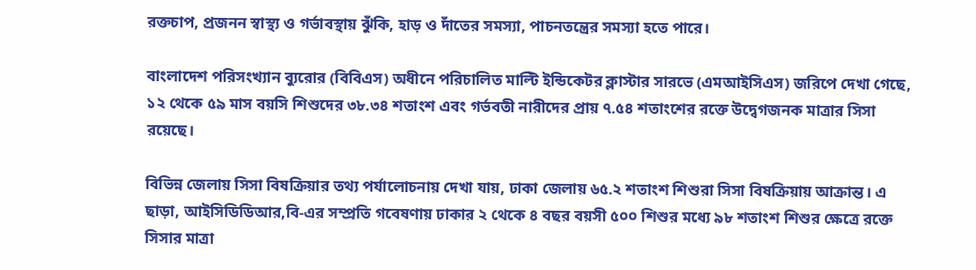রক্তচাপ, প্রজনন স্বাস্থ্য ও গর্ভাবস্থায় ঝুঁকি, হাড় ও দাঁতের সমস্যা, পাচনতন্ত্রের সমস্যা হতে পারে।

বাংলাদেশ পরিসংখ্যান ব্যুরোর (বিবিএস) অধীনে পরিচালিত মাল্টি ইন্ডিকেটর ক্লাস্টার সারভে (এমআইসিএস) জরিপে দেখা গেছে, ১২ থেকে ৫৯ মাস বয়সি শিশুদের ৩৮.৩৪ শতাংশ এবং গর্ভবতী নারীদের প্রায় ৭.৫৪ শতাংশের রক্তে উদ্বেগজনক মাত্রার সিসা রয়েছে।

বিভিন্ন জেলায় সিসা বিষক্রিয়ার তথ্য পর্যালোচনায় দেখা যায়, ঢাকা জেলায় ৬৫.২ শতাংশ শিশুরা সিসা বিষক্রিয়ায় আক্রান্ত। এ ছাড়া, আইসিডিডিআর,বি-এর সম্প্রতি গবেষণায় ঢাকার ২ থেকে ৪ বছর বয়সী ৫০০ শিশুর মধ্যে ৯৮ শতাংশ শিশুর ক্ষেত্রে রক্তে সিসার মাত্রা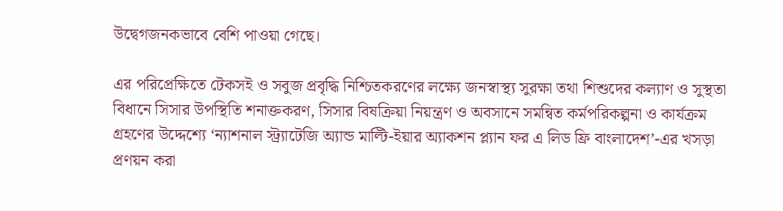উদ্বেগজনকভাবে বেশি পাওয়া গেছে।

এর পরিপ্রেক্ষিতে টেকসই ও সবুজ প্রবৃদ্ধি নিশ্চিতকরণের লক্ষ্যে জনস্বাস্থ্য সুরক্ষা তথা শিশুদের কল্যাণ ও সুস্থতা বিধানে সিসার উপস্থিতি শনাক্তকরণ, সিসার বিষক্রিয়া নিয়ন্ত্রণ ও অবসানে সমন্বিত কর্মপরিকল্পনা ও কার্যক্রম গ্রহণের উদ্দেশ্যে ‘ন্যাশনাল স্ট্র্যাটেজি অ্যান্ড মাল্টি-ইয়ার অ্যাকশন প্ল্যান ফর এ লিড ফ্রি বাংলাদেশ’-এর খসড়া প্রণয়ন করা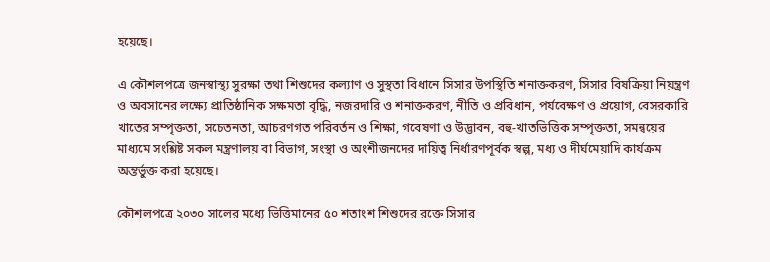হয়েছে।

এ কৌশলপত্রে জনস্বাস্থ্য সুরক্ষা তথা শিশুদের কল্যাণ ও সুস্থতা বিধানে সিসার উপস্থিতি শনাক্তকরণ, সিসার বিষক্রিয়া নিয়ন্ত্রণ ও অবসানের লক্ষ্যে প্রাতিষ্ঠানিক সক্ষমতা বৃদ্ধি, নজরদারি ও শনাক্তকরণ, নীতি ও প্রবিধান, পর্যবেক্ষণ ও প্রয়োগ, বেসরকারি খাতের সম্পৃক্ততা, সচেতনতা, আচরণগত পরিবর্তন ও শিক্ষা, গবেষণা ও উদ্ভাবন, বহু-খাতভিত্তিক সম্পৃক্ততা, সমন্বয়ের মাধ্যমে সংশ্লিষ্ট সকল মন্ত্রণালয় বা বিভাগ, সংস্থা ও অংশীজনদের দায়িত্ব নির্ধারণপূর্বক স্বল্প, মধ্য ও দীর্ঘমেয়াদি কার্যক্রম অন্তর্ভুক্ত করা হয়েছে।

কৌশলপত্রে ২০৩০ সালের মধ্যে ভিত্তিমানের ৫০ শতাংশ শিশুদের রক্তে সিসার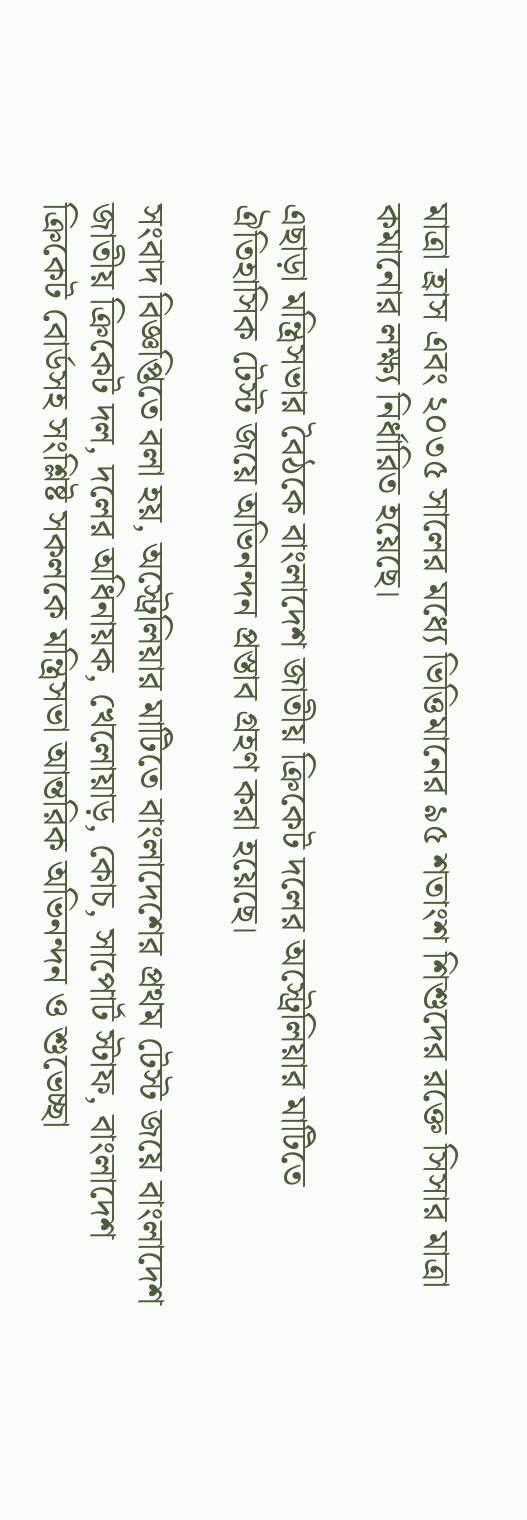মাত্রা হ্রাস এবং ২০৩৫ সালের মধ্যে ভিত্তিমানের ৯৫ শতাংশ শিশুদের রক্তে সিসার মাত্রা কমানোর লক্ষ্য নির্ধারিত হয়েছে।

এছাড়া মন্ত্রিসভার বৈঠকে বাংলাদেশ জাতীয় ক্রিকেট দলের অস্ট্রেলিয়ার মাটিতে ঐতিহাসিক টেস্ট জয়ে অভিনন্দন প্রস্তাব গ্রহণ করা হয়েছে।

সংবাদ বিজ্ঞপ্তিতে বলা হয়, অস্ট্রেলিয়ার মাটিতে বাংলাদেশের প্রথম টেস্ট জয়ে বাংলাদেশ জাতীয় ক্রিকেট দল, দলের অধিনায়ক, খেলোয়াড়, কোচ, সাপোর্ট স্টাফ, বাংলাদেশ ক্রিকেট বোর্ডসহ সংশ্লিষ্ট সকলকে মন্ত্রিসভা আন্তরিক অভিনন্দন ও শুভেচ্ছা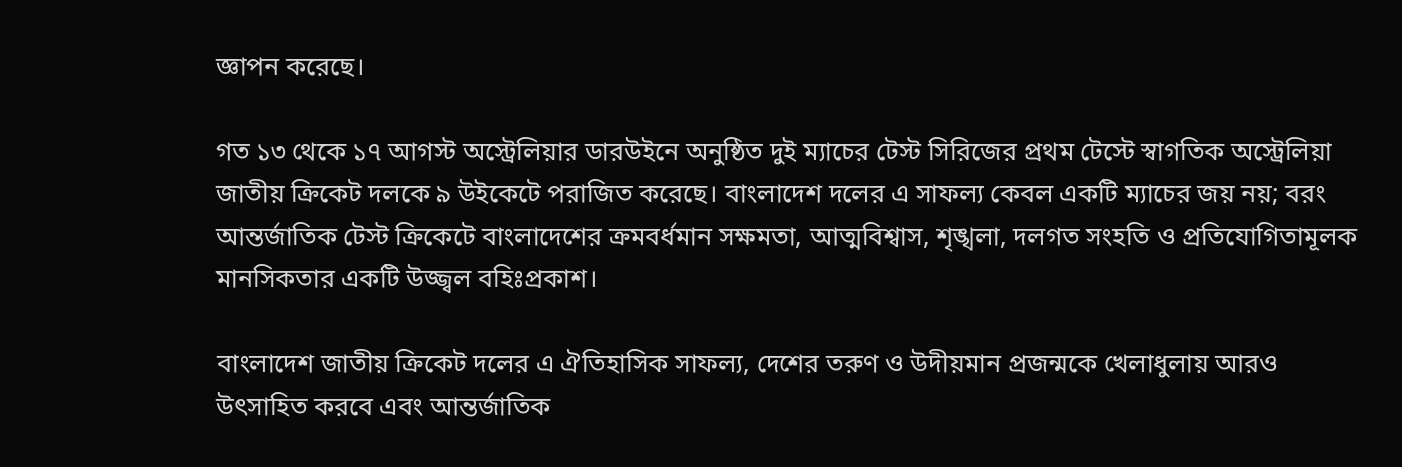জ্ঞাপন করেছে।

গত ১৩ থেকে ১৭ আগস্ট অস্ট্রেলিয়ার ডারউইনে অনুষ্ঠিত দুই ম্যাচের টেস্ট সিরিজের প্রথম টেস্টে স্বাগতিক অস্ট্রেলিয়া জাতীয় ক্রিকেট দলকে ৯ উইকেটে পরাজিত করেছে। বাংলাদেশ দলের এ সাফল্য কেবল একটি ম্যাচের জয় নয়; বরং আন্তর্জাতিক টেস্ট ক্রিকেটে বাংলাদেশের ক্রমবর্ধমান সক্ষমতা, আত্মবিশ্বাস, শৃঙ্খলা, দলগত সংহতি ও প্রতিযোগিতামূলক মানসিকতার একটি উজ্জ্বল বহিঃপ্রকাশ।

বাংলাদেশ জাতীয় ক্রিকেট দলের এ ঐতিহাসিক সাফল্য, দেশের তরুণ ও উদীয়মান প্রজন্মকে খেলাধুলায় আরও উৎসাহিত করবে এবং আন্তর্জাতিক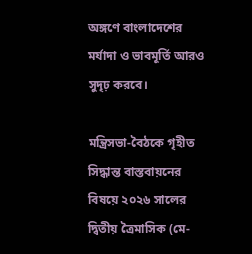অঙ্গণে বাংলাদেশের মর্যাদা ও ভাবমূর্তি আরও সুদৃঢ় করবে।

মন্ত্রিসভা-বৈঠকে গৃহীত সিদ্ধান্ত বাস্তবায়নের বিষয়ে ২০২৬ সালের দ্বিতীয় ত্রৈমাসিক (মে-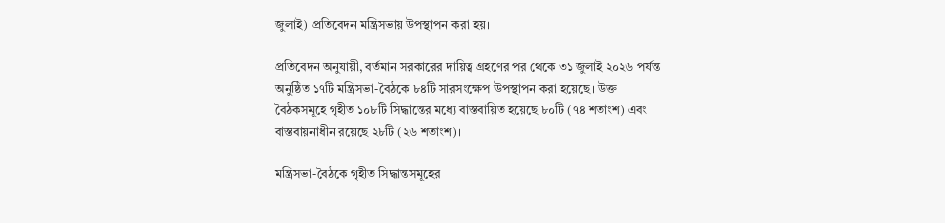জুলাই) প্রতিবেদন মন্ত্রিসভায় উপস্থাপন করা হয়।

প্রতিবেদন অনুযায়ী, বর্তমান সরকারের দায়িত্ব গ্রহণের পর থেকে ৩১ জুলাই ২০২৬ পর্যন্ত অনুষ্ঠিত ১৭টি মন্ত্রিসভা-বৈঠকে ৮৪টি সারসংক্ষেপ উপস্থাপন করা হয়েছে। উক্ত বৈঠকসমূহে গৃহীত ১০৮টি সিদ্ধান্তের মধ্যে বাস্তবায়িত হয়েছে ৮০টি (৭৪ শতাংশ) এবং বাস্তবায়নাধীন রয়েছে ২৮টি (২৬ শতাংশ)।

মন্ত্রিসভা-বৈঠকে গৃহীত সিদ্ধান্তসমূহের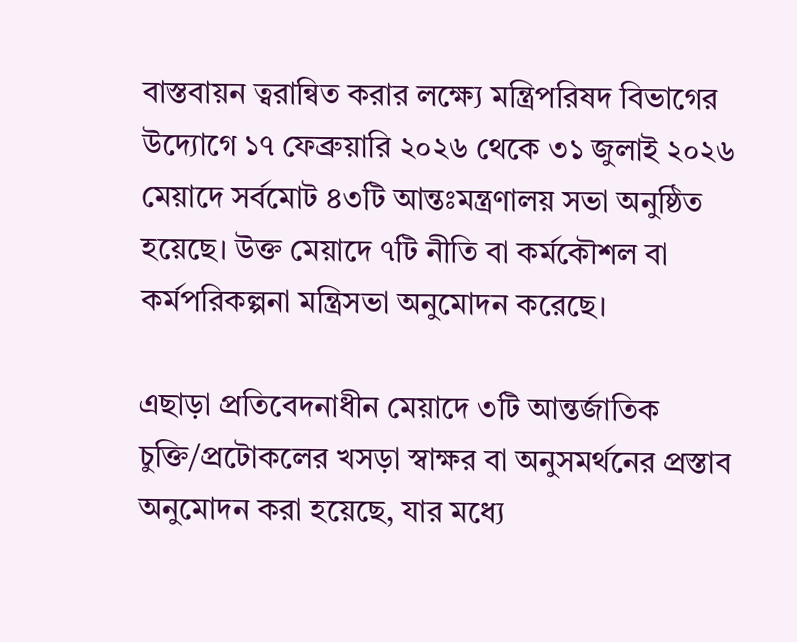বাস্তবায়ন ত্বরান্বিত করার লক্ষ্যে মন্ত্রিপরিষদ বিভাগের উদ্যোগে ১৭ ফেব্রুয়ারি ২০২৬ থেকে ৩১ জুলাই ২০২৬ মেয়াদে সর্বমোট ৪৩টি আন্তঃমন্ত্রণালয় সভা অনুষ্ঠিত হয়েছে। উক্ত মেয়াদে ৭টি নীতি বা কর্মকৌশল বা কর্মপরিকল্পনা মন্ত্রিসভা অনুমোদন করেছে।

এছাড়া প্রতিবেদনাধীন মেয়াদে ৩টি আন্তর্জাতিক চুক্তি/প্রটোকলের খসড়া স্বাক্ষর বা অনুসমর্থনের প্রস্তাব অনুমোদন করা হয়েছে, যার মধ্যে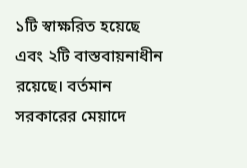১টি স্বাক্ষরিত হয়েছে এবং ২টি বাস্তবায়নাধীন রয়েছে। বর্তমান সরকারের মেয়াদে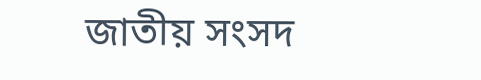জাতীয় সংসদ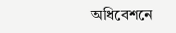অধিবেশনে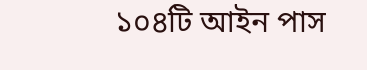১০৪টি আইন পাস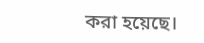করা হয়েছে।